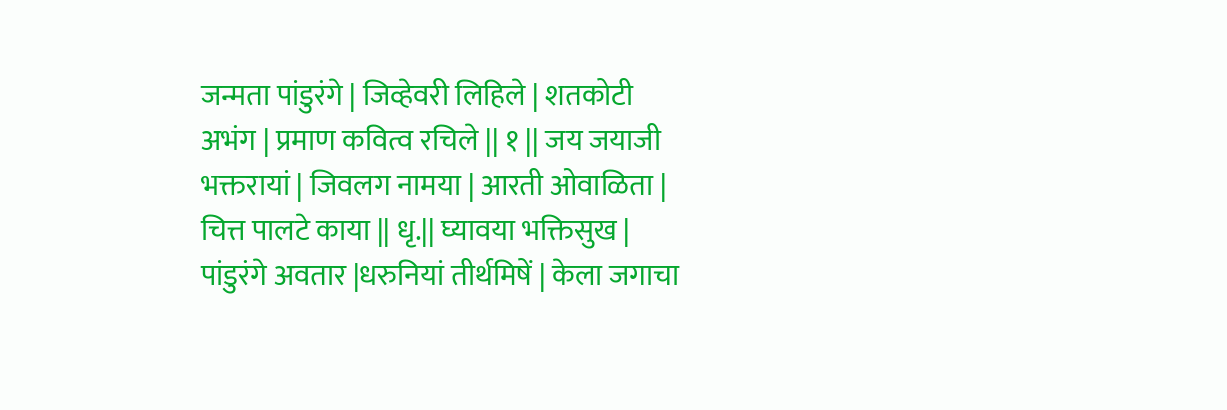जन्मता पांडुरंगे | जिव्हेवरी लिहिले | शतकोटी अभंग | प्रमाण कवित्व रचिले || १ || जय जयाजी भक्तरायां | जिवलग नामया | आरती ओवाळिता | चित्त पालटे काया || धृ.|| घ्यावया भक्तिसुख | पांडुरंगे अवतार |धरुनियां तीर्थमिषें | केला जगाचा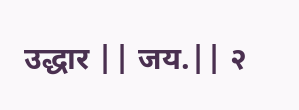उद्धार || जय.|| २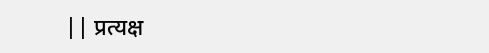|| प्रत्यक्ष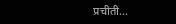प्रचीती...